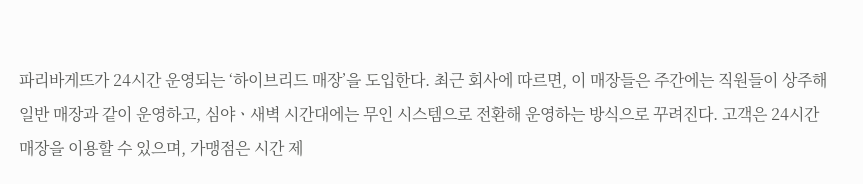파리바게뜨가 24시간 운영되는 ‘하이브리드 매장’을 도입한다. 최근 회사에 따르면, 이 매장들은 주간에는 직원들이 상주해 일반 매장과 같이 운영하고, 심야ㆍ새벽 시간대에는 무인 시스템으로 전환해 운영하는 방식으로 꾸려진다. 고객은 24시간 매장을 이용할 수 있으며, 가맹점은 시간 제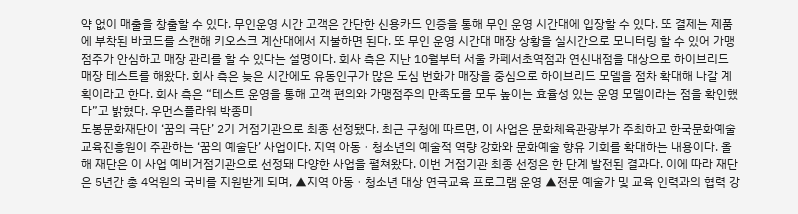약 없이 매출을 창출할 수 있다. 무인운영 시간 고객은 간단한 신용카드 인증을 통해 무인 운영 시간대에 입장할 수 있다. 또 결제는 제품에 부착된 바코드를 스캔해 키오스크 계산대에서 지불하면 된다. 또 무인 운영 시간대 매장 상황을 실시간으로 모니터링 할 수 있어 가맹점주가 안심하고 매장 관리를 할 수 있다는 설명이다. 회사 측은 지난 10월부터 서울 카페서초역점과 연신내점을 대상으로 하이브리드 매장 테스트를 해왔다. 회사 측은 늦은 시간에도 유동인구가 많은 도심 번화가 매장을 중심으로 하이브리드 모델을 점차 확대해 나갈 계획이라고 한다. 회사 측은 “테스트 운영을 통해 고객 편의와 가맹점주의 만족도를 모두 높이는 효율성 있는 운영 모델이라는 점을 확인했다”고 밝혔다. 우먼스플라워 박종미
도봉문화재단이 ‘꿈의 극단’ 2기 거점기관으로 최종 선정됐다. 최근 구청에 따르면, 이 사업은 문화체육관광부가 주최하고 한국문화예술교육진흥원이 주관하는 ‘꿈의 예술단’ 사업이다. 지역 아동ㆍ청소년의 예술적 역량 강화와 문화예술 향유 기회를 확대하는 내용이다. 올해 재단은 이 사업 예비거점기관으로 선정돼 다양한 사업을 펼쳐왔다. 이번 거점기관 최종 선정은 한 단계 발전된 결과다. 이에 따라 재단은 5년간 총 4억원의 국비를 지원받게 되며, ▲지역 아동ㆍ청소년 대상 연극교육 프로그램 운영 ▲전문 예술가 및 교육 인력과의 협력 강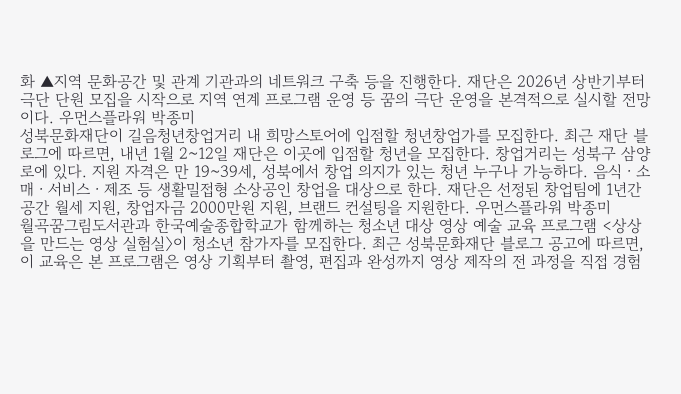화 ▲지역 문화공간 및 관계 기관과의 네트워크 구축 등을 진행한다. 재단은 2026년 상반기부터 극단 단원 모집을 시작으로 지역 연계 프로그램 운영 등 꿈의 극단 운영을 본격적으로 실시할 전망이다. 우먼스플라워 박종미
성북문화재단이 길음청년창업거리 내 희망스토어에 입점할 청년창업가를 모집한다. 최근 재단 블로그에 따르면, 내년 1월 2~12일 재단은 이곳에 입점할 청년을 모집한다. 창업거리는 성북구 삼양로에 있다. 지원 자격은 만 19~39세, 성북에서 창업 의지가 있는 청년 누구나 가능하다. 음식ㆍ소매ㆍ서비스ㆍ제조 등 생활밀접형 소상공인 창업을 대상으로 한다. 재단은 선정된 창업팀에 1년간 공간 월세 지원, 창업자금 2000만원 지원, 브랜드 컨설팅을 지원한다. 우먼스플라워 박종미
월곡꿈그림도서관과 한국예술종합학교가 함께하는 청소년 대상 영상 예술 교육 프로그램 <상상을 만드는 영상 실험실〉이 청소년 참가자를 모집한다. 최근 성북문화재단 블로그 공고에 따르면, 이 교육은 본 프로그램은 영상 기획부터 촬영, 편집과 완성까지 영상 제작의 전 과정을 직접 경험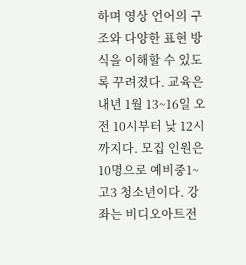하며 영상 언어의 구조와 다양한 표현 방식을 이해할 수 있도록 꾸려졌다. 교육은 내년 1월 13~16일 오전 10시부터 낮 12시까지다. 모집 인원은 10명으로 예비중1~고3 청소년이다. 강좌는 비디오아트전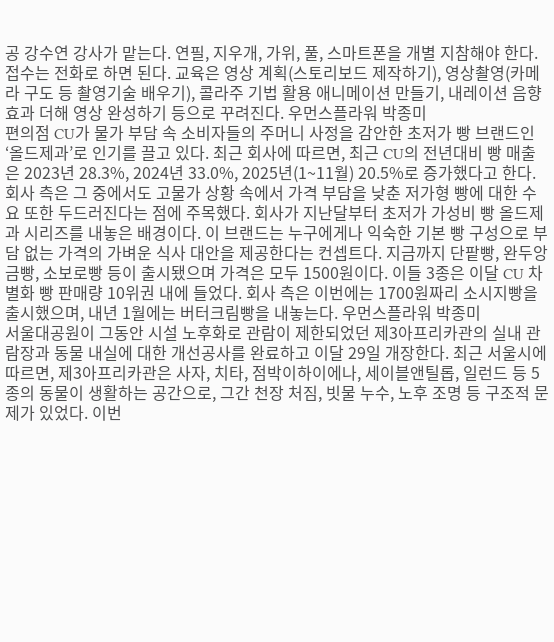공 강수연 강사가 맡는다. 연필, 지우개, 가위, 풀, 스마트폰을 개별 지참해야 한다. 접수는 전화로 하면 된다. 교육은 영상 계획(스토리보드 제작하기), 영상촬영(카메라 구도 등 촬영기술 배우기), 콜라주 기법 활용 애니메이션 만들기, 내레이션 음향 효과 더해 영상 완성하기 등으로 꾸려진다. 우먼스플라워 박종미
편의점 CU가 물가 부담 속 소비자들의 주머니 사정을 감안한 초저가 빵 브랜드인 ‘올드제과’로 인기를 끌고 있다. 최근 회사에 따르면, 최근 CU의 전년대비 빵 매출은 2023년 28.3%, 2024년 33.0%, 2025년(1~11월) 20.5%로 증가했다고 한다. 회사 측은 그 중에서도 고물가 상황 속에서 가격 부담을 낮춘 저가형 빵에 대한 수요 또한 두드러진다는 점에 주목했다. 회사가 지난달부터 초저가 가성비 빵 올드제과 시리즈를 내놓은 배경이다. 이 브랜드는 누구에게나 익숙한 기본 빵 구성으로 부담 없는 가격의 가벼운 식사 대안을 제공한다는 컨셉트다. 지금까지 단팥빵, 완두앙금빵, 소보로빵 등이 출시됐으며 가격은 모두 1500원이다. 이들 3종은 이달 CU 차별화 빵 판매량 10위권 내에 들었다. 회사 측은 이번에는 1700원짜리 소시지빵을 출시했으며, 내년 1월에는 버터크림빵을 내놓는다. 우먼스플라워 박종미
서울대공원이 그동안 시설 노후화로 관람이 제한되었던 제3아프리카관의 실내 관람장과 동물 내실에 대한 개선공사를 완료하고 이달 29일 개장한다. 최근 서울시에 따르면, 제3아프리카관은 사자, 치타, 점박이하이에나, 세이블앤틸롭, 일런드 등 5종의 동물이 생활하는 공간으로, 그간 천장 처짐, 빗물 누수, 노후 조명 등 구조적 문제가 있었다. 이번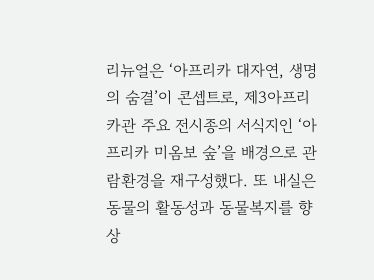리뉴얼은 ‘아프리카 대자연, 생명의 숨결’이 콘셉트로, 제3아프리카관 주요 전시종의 서식지인 ‘아프리카 미옴보 숲’을 배경으로 관람환경을 재구성했다. 또 내실은 동물의 활동성과 동물복지를 향상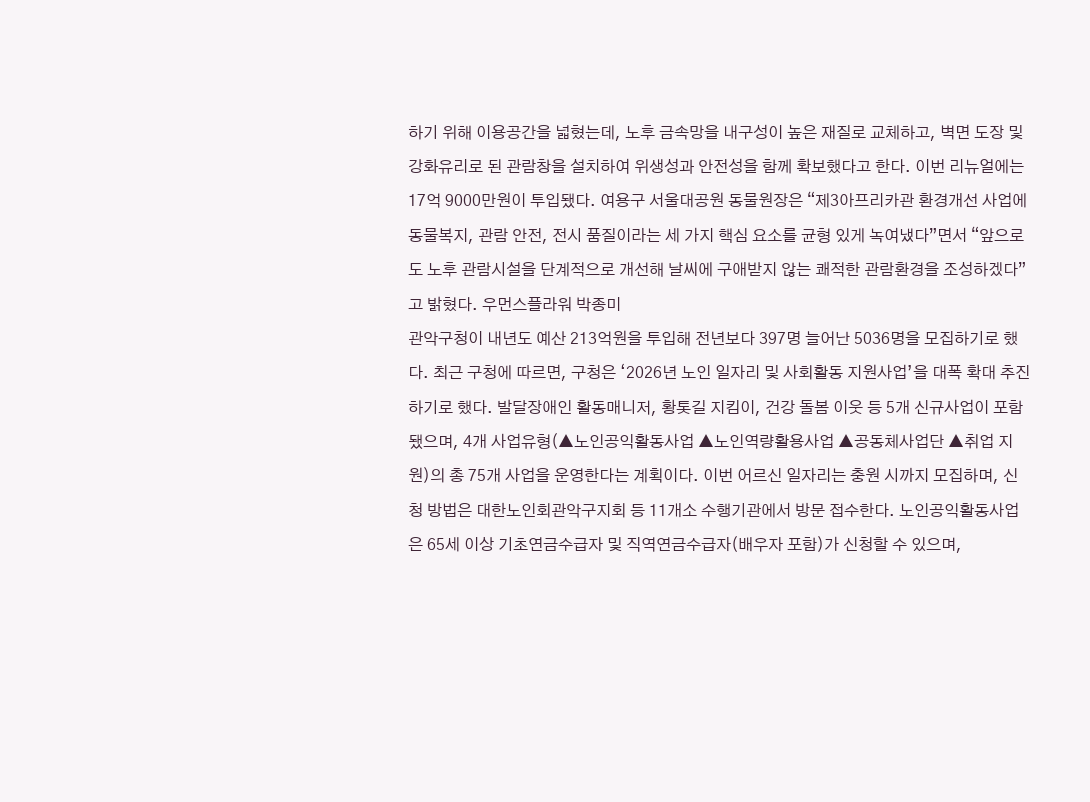하기 위해 이용공간을 넓혔는데, 노후 금속망을 내구성이 높은 재질로 교체하고, 벽면 도장 및 강화유리로 된 관람창을 설치하여 위생성과 안전성을 함께 확보했다고 한다. 이번 리뉴얼에는 17억 9000만원이 투입됐다. 여용구 서울대공원 동물원장은 “제3아프리카관 환경개선 사업에 동물복지, 관람 안전, 전시 품질이라는 세 가지 핵심 요소를 균형 있게 녹여냈다”면서 “앞으로도 노후 관람시설을 단계적으로 개선해 날씨에 구애받지 않는 쾌적한 관람환경을 조성하겠다”고 밝혔다. 우먼스플라워 박종미
관악구청이 내년도 예산 213억원을 투입해 전년보다 397명 늘어난 5036명을 모집하기로 했다. 최근 구청에 따르면, 구청은 ‘2026년 노인 일자리 및 사회활동 지원사업’을 대폭 확대 추진하기로 했다. 발달장애인 활동매니저, 황톳길 지킴이, 건강 돌봄 이웃 등 5개 신규사업이 포함됐으며, 4개 사업유형(▲노인공익활동사업 ▲노인역량활용사업 ▲공동체사업단 ▲취업 지원)의 총 75개 사업을 운영한다는 계획이다. 이번 어르신 일자리는 충원 시까지 모집하며, 신청 방법은 대한노인회관악구지회 등 11개소 수행기관에서 방문 접수한다. 노인공익활동사업은 65세 이상 기초연금수급자 및 직역연금수급자(배우자 포함)가 신청할 수 있으며,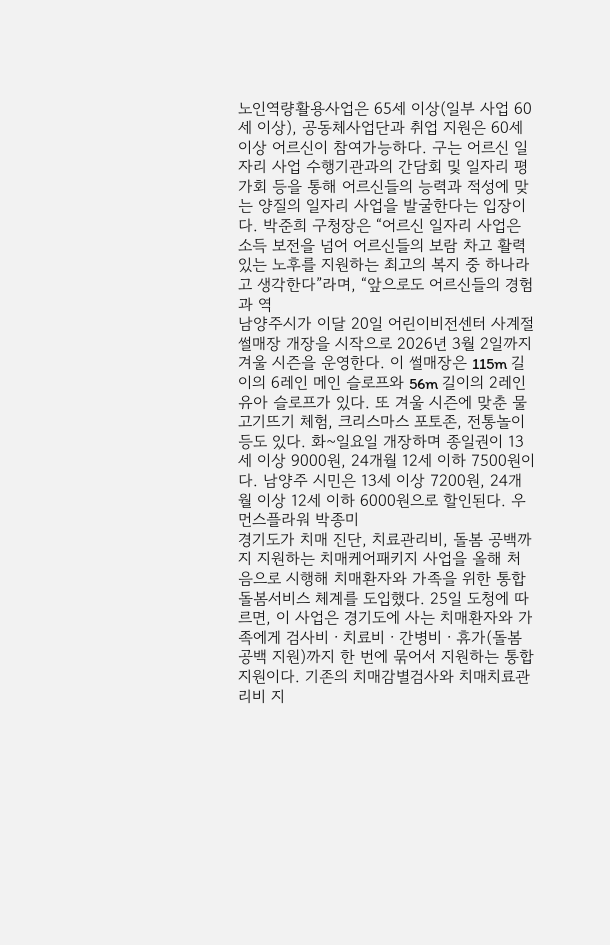노인역량활용사업은 65세 이상(일부 사업 60세 이상), 공동체사업단과 취업 지원은 60세 이상 어르신이 참여가능하다. 구는 어르신 일자리 사업 수행기관과의 간담회 및 일자리 평가회 등을 통해 어르신들의 능력과 적성에 맞는 양질의 일자리 사업을 발굴한다는 입장이다. 박준희 구청장은 “어르신 일자리 사업은 소득 보전을 넘어 어르신들의 보람 차고 활력 있는 노후를 지원하는 최고의 복지 중 하나라고 생각한다”라며, “앞으로도 어르신들의 경험과 역
남양주시가 이달 20일 어린이비전센터 사계절썰매장 개장을 시작으로 2026년 3월 2일까지 겨울 시즌을 운영한다. 이 썰매장은 115m 길이의 6레인 메인 슬로프와 56m 길이의 2레인 유아 슬로프가 있다. 또 겨울 시즌에 맞춘 물고기뜨기 체험, 크리스마스 포토존, 전통놀이 등도 있다. 화~일요일 개장하며 종일권이 13세 이상 9000원, 24개월 12세 이하 7500원이다. 남양주 시민은 13세 이상 7200원, 24개월 이상 12세 이하 6000원으로 할인된다. 우먼스플라워 박종미
경기도가 치매 진단, 치료관리비, 돌봄 공백까지 지원하는 치매케어패키지 사업을 올해 처음으로 시행해 치매환자와 가족을 위한 통합돌봄서비스 체계를 도입했다. 25일 도청에 따르면, 이 사업은 경기도에 사는 치매환자와 가족에게 검사비ㆍ치료비ㆍ간병비ㆍ휴가(돌봄 공백 지원)까지 한 번에 묶어서 지원하는 통합지원이다. 기존의 치매감별검사와 치매치료관리비 지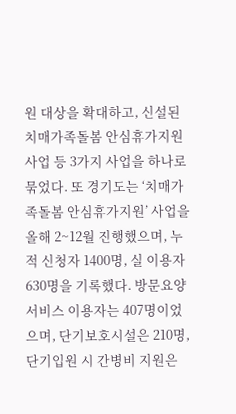원 대상을 확대하고, 신설된 치매가족돌봄 안심휴가지원 사업 등 3가지 사업을 하나로 묶었다. 또 경기도는 ‘치매가족돌봄 안심휴가지원’ 사업을 올해 2~12월 진행했으며, 누적 신청자 1400명, 실 이용자 630명을 기록했다. 방문요양서비스 이용자는 407명이었으며, 단기보호시설은 210명, 단기입원 시 간병비 지원은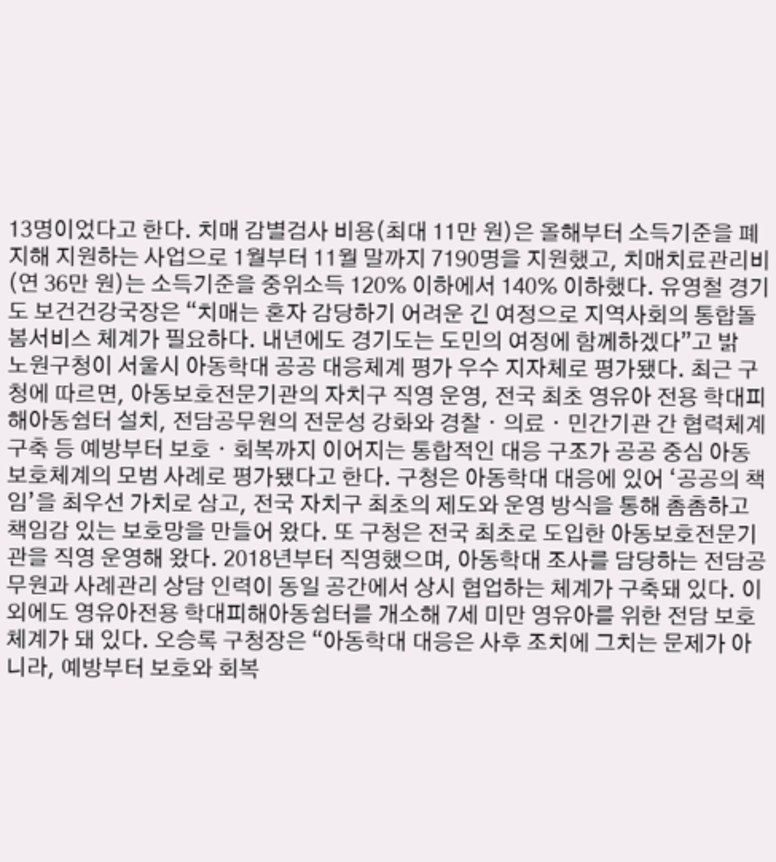13명이었다고 한다. 치매 감별검사 비용(최대 11만 원)은 올해부터 소득기준을 폐지해 지원하는 사업으로 1월부터 11월 말까지 7190명을 지원했고, 치매치료관리비(연 36만 원)는 소득기준을 중위소득 120% 이하에서 140% 이하했다. 유영철 경기도 보건건강국장은 “치매는 혼자 감당하기 어려운 긴 여정으로 지역사회의 통합돌봄서비스 체계가 필요하다. 내년에도 경기도는 도민의 여정에 함께하겠다”고 밝
노원구청이 서울시 아동학대 공공 대응체계 평가 우수 지자체로 평가됐다. 최근 구청에 따르면, 아동보호전문기관의 자치구 직영 운영, 전국 최초 영유아 전용 학대피해아동쉼터 설치, 전담공무원의 전문성 강화와 경찰ㆍ의료ㆍ민간기관 간 협력체계 구축 등 예방부터 보호ㆍ회복까지 이어지는 통합적인 대응 구조가 공공 중심 아동보호체계의 모범 사례로 평가됐다고 한다. 구청은 아동학대 대응에 있어 ‘공공의 책임’을 최우선 가치로 삼고, 전국 자치구 최초의 제도와 운영 방식을 통해 촘촘하고 책임감 있는 보호망을 만들어 왔다. 또 구청은 전국 최초로 도입한 아동보호전문기관을 직영 운영해 왔다. 2018년부터 직영했으며, 아동학대 조사를 담당하는 전담공무원과 사례관리 상담 인력이 동일 공간에서 상시 협업하는 체계가 구축돼 있다. 이 외에도 영유아전용 학대피해아동쉼터를 개소해 7세 미만 영유아를 위한 전담 보호체계가 돼 있다. 오승록 구청장은 “아동학대 대응은 사후 조치에 그치는 문제가 아니라, 예방부터 보호와 회복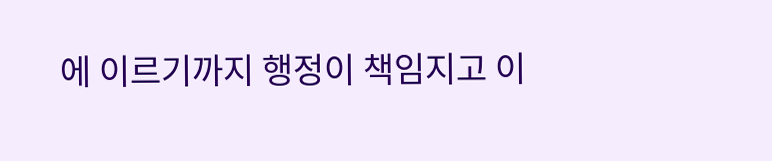에 이르기까지 행정이 책임지고 이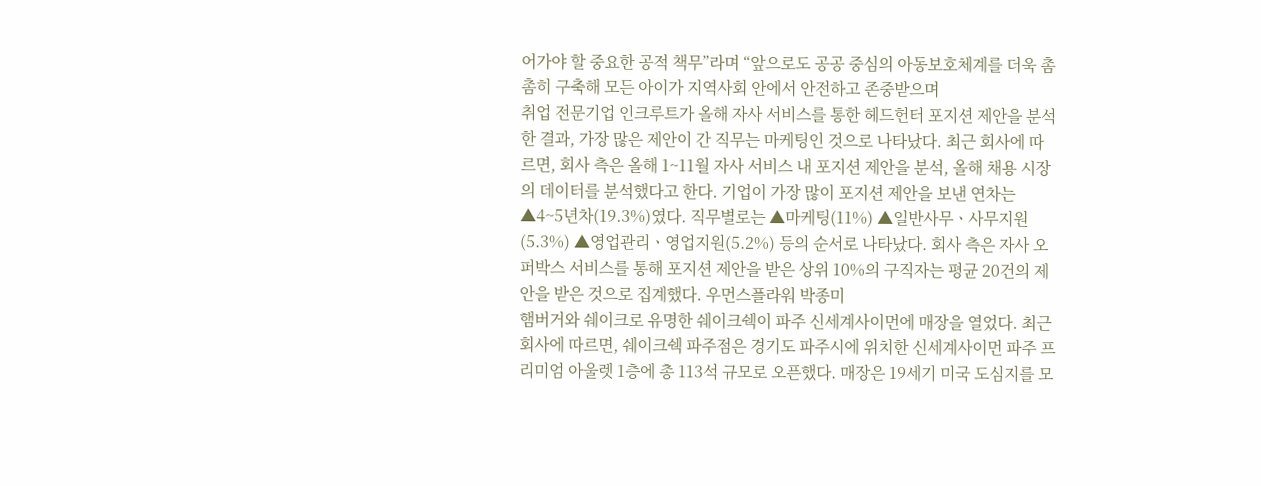어가야 할 중요한 공적 책무”라며 “앞으로도 공공 중심의 아동보호체계를 더욱 촘촘히 구축해 모든 아이가 지역사회 안에서 안전하고 존중받으며
취업 전문기업 인크루트가 올해 자사 서비스를 통한 헤드헌터 포지션 제안을 분석한 결과, 가장 많은 제안이 간 직무는 마케팅인 것으로 나타났다. 최근 회사에 따르면, 회사 측은 올해 1~11월 자사 서비스 내 포지션 제안을 분석, 올해 채용 시장의 데이터를 분석했다고 한다. 기업이 가장 많이 포지션 제안을 보낸 연차는 ▲4~5년차(19.3%)였다. 직무별로는 ▲마케팅(11%) ▲일반사무ㆍ사무지원(5.3%) ▲영업관리ㆍ영업지원(5.2%) 등의 순서로 나타났다. 회사 측은 자사 오퍼박스 서비스를 통해 포지션 제안을 받은 상위 10%의 구직자는 평균 20건의 제안을 받은 것으로 집계했다. 우먼스플라워 박종미
햄버거와 쉐이크로 유명한 쉐이크쉑이 파주 신세계사이먼에 매장을 열었다. 최근 회사에 따르면, 쉐이크쉑 파주점은 경기도 파주시에 위치한 신세계사이먼 파주 프리미엄 아울렛 1층에 총 113석 규모로 오픈했다. 매장은 19세기 미국 도심지를 모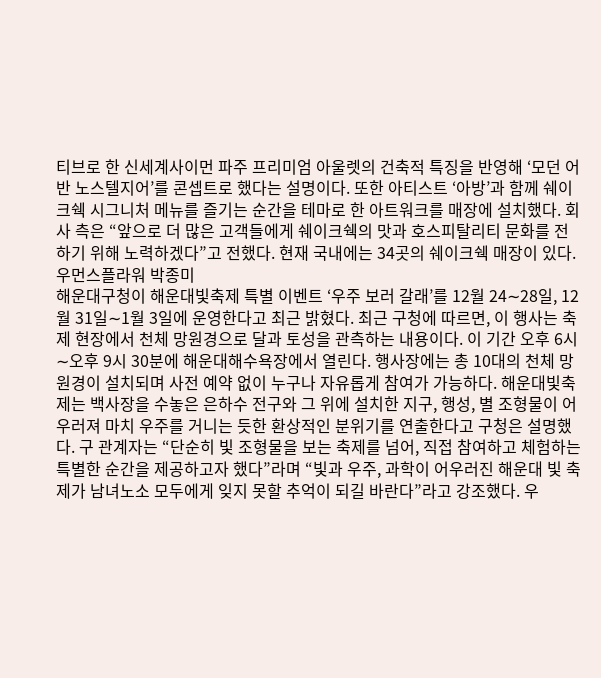티브로 한 신세계사이먼 파주 프리미엄 아울렛의 건축적 특징을 반영해 ‘모던 어반 노스텔지어’를 콘셉트로 했다는 설명이다. 또한 아티스트 ‘아방’과 함께 쉐이크쉑 시그니처 메뉴를 즐기는 순간을 테마로 한 아트워크를 매장에 설치했다. 회사 측은 “앞으로 더 많은 고객들에게 쉐이크쉑의 맛과 호스피탈리티 문화를 전하기 위해 노력하겠다”고 전했다. 현재 국내에는 34곳의 쉐이크쉑 매장이 있다. 우먼스플라워 박종미
해운대구청이 해운대빛축제 특별 이벤트 ‘우주 보러 갈래’를 12월 24∼28일, 12월 31일∼1월 3일에 운영한다고 최근 밝혔다. 최근 구청에 따르면, 이 행사는 축제 현장에서 천체 망원경으로 달과 토성을 관측하는 내용이다. 이 기간 오후 6시∼오후 9시 30분에 해운대해수욕장에서 열린다. 행사장에는 총 10대의 천체 망원경이 설치되며 사전 예약 없이 누구나 자유롭게 참여가 가능하다. 해운대빛축제는 백사장을 수놓은 은하수 전구와 그 위에 설치한 지구, 행성, 별 조형물이 어우러져 마치 우주를 거니는 듯한 환상적인 분위기를 연출한다고 구청은 설명했다. 구 관계자는 “단순히 빛 조형물을 보는 축제를 넘어, 직접 참여하고 체험하는 특별한 순간을 제공하고자 했다”라며 “빛과 우주, 과학이 어우러진 해운대 빛 축제가 남녀노소 모두에게 잊지 못할 추억이 되길 바란다”라고 강조했다. 우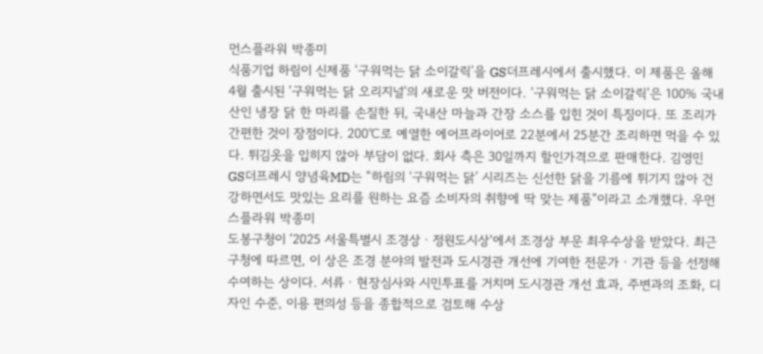먼스플라워 박종미
식품기업 하림이 신제품 ‘구워먹는 닭 소이갈릭’을 GS더프레시에서 출시했다. 이 제품은 올해 4월 출시된 ‘구워먹는 닭 오리지널’의 새로운 맛 버전이다. ‘구워먹는 닭 소이갈릭’은 100% 국내산인 냉장 닭 한 마리를 손질한 뒤, 국내산 마늘과 간장 소스를 입힌 것이 특징이다. 또 조리가 간편한 것이 장점이다. 200℃로 예열한 에어프라이어로 22분에서 25분간 조리하면 먹을 수 있다. 튀김옷을 입히지 않아 부담이 없다. 회사 측은 30일까지 할인가격으로 판매한다. 김영민 GS더프레시 양념육MD는 “하림의 ‘구워먹는 닭’ 시리즈는 신선한 닭을 기름에 튀기지 않아 건강하면서도 맛있는 요리를 원하는 요즘 소비자의 취향에 딱 맞는 제품”이라고 소개했다. 우먼스플라워 박종미
도봉구청이 ‘2025 서울특별시 조경상ㆍ정원도시상‘에서 조경상 부문 최우수상을 받았다. 최근 구청에 따르면, 이 상은 조경 분야의 발전과 도시경관 개선에 기여한 전문가ㆍ기관 등을 선정해 수여하는 상이다. 서류ㆍ현장심사와 시민투표를 거치며 도시경관 개선 효과, 주변과의 조화, 디자인 수준, 이용 편의성 등을 종합적으로 검토해 수상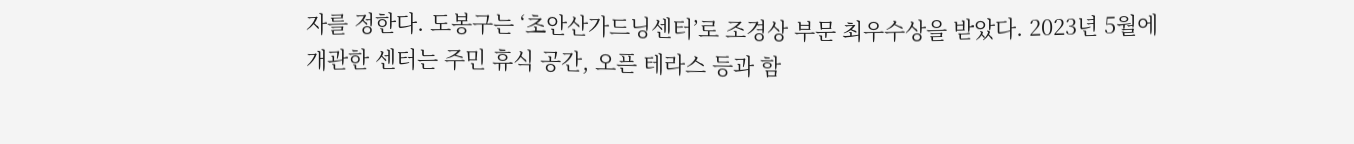자를 정한다. 도봉구는 ‘초안산가드닝센터’로 조경상 부문 최우수상을 받았다. 2023년 5월에 개관한 센터는 주민 휴식 공간, 오픈 테라스 등과 함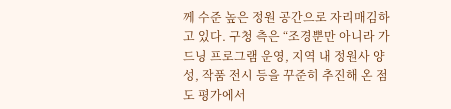께 수준 높은 정원 공간으로 자리매김하고 있다. 구청 측은 “조경뿐만 아니라 가드닝 프로그램 운영, 지역 내 정원사 양성, 작품 전시 등을 꾸준히 추진해 온 점도 평가에서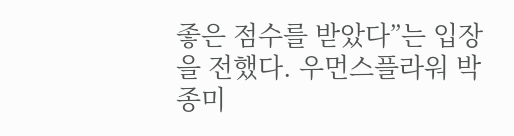좋은 점수를 받았다”는 입장을 전했다. 우먼스플라워 박종미